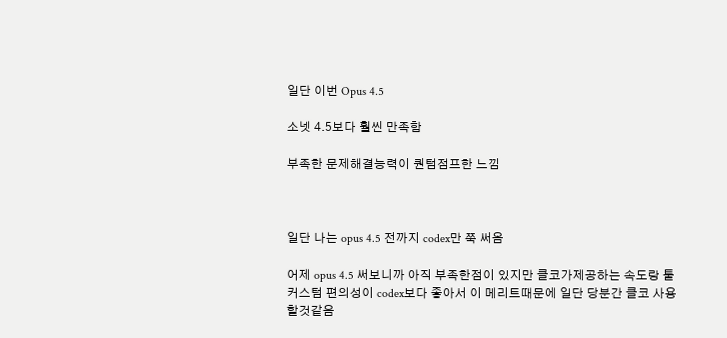일단 이번 Opus 4.5

소넷 4.5보다 훨씬 만족함

부족한 문제해결능력이 퀀텀점프한 느낌



일단 나는 opus 4.5 전까지 codex만 쭉 써옴

어제 opus 4.5 써보니까 아직 부족한점이 있지만 클코가제공하는 속도랑 툴커스텀 편의성이 codex보다 좋아서 이 메리트때문에 일단 당분간 클코 사용할것같음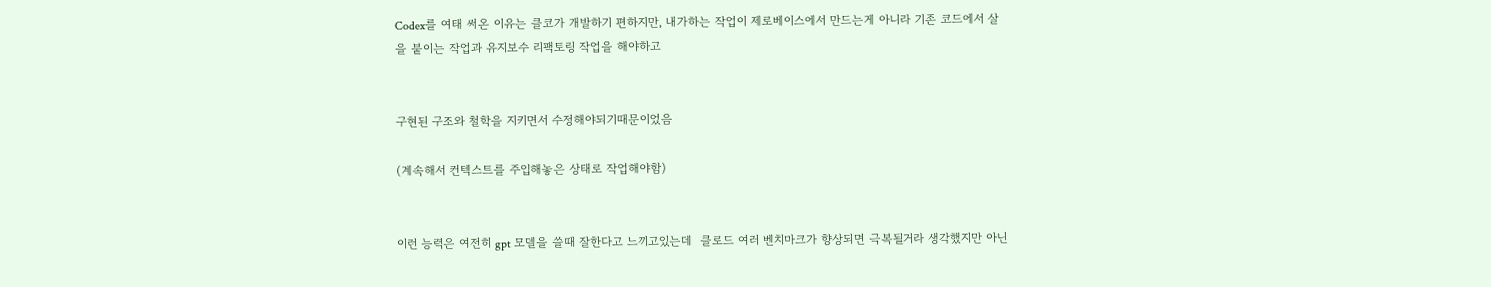Codex를 여태 써온 이유는 클코가 개발하기 편하지만, 내가하는 작업이 제로베이스에서 만드는게 아니라 기존 코드에서 살을 붙이는 작업과 유지보수 리팩토링 작업을 해야하고


구현된 구조와 철학을 지키면서 수정해야되기때문이었음

(계속해서 컨텍스트를 주입해놓은 상태로 작업해야함)


이런 능력은 여전히 gpt 모델을 쓸때 잘한다고 느끼고있는데  클로드 여러 벤치마크가 향상되면 극복될거라 생각했지만 아닌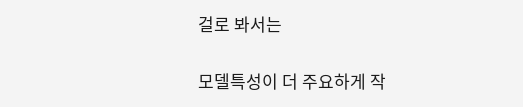걸로 봐서는


모델특성이 더 주요하게 작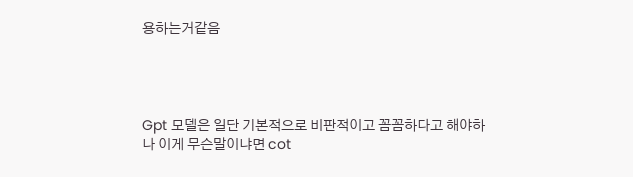용하는거같음




Gpt 모델은 일단 기본적으로 비판적이고 꼼꼼하다고 해야하나 이게 무슨말이냐면 cot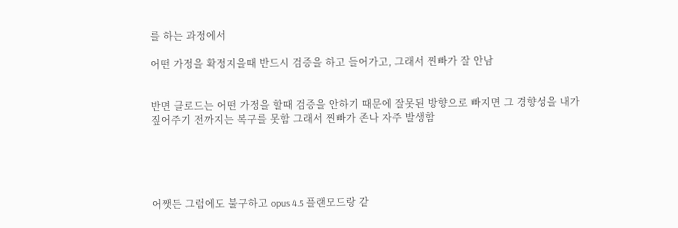를 하는 과정에서

어떤 가정을 확정지을때 반드시 검증을 하고 들어가고, 그래서 찐빠가 잘 안남


반면 클로드는 어떤 가정을 할때 검증을 안하기 때문에 잘못된 방향으로 빠지면 그 경향성을 내가 짚어주기 전까지는 복구를 못함 그래서 찐빠가 존나 자주 발생함





어쨋든 그럼에도 불구하고 opus 4.5 플랜모드랑 같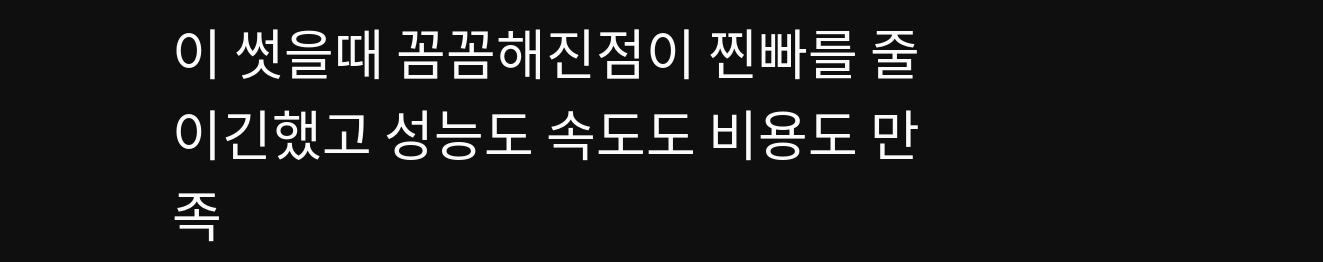이 썻을때 꼼꼼해진점이 찐빠를 줄이긴했고 성능도 속도도 비용도 만족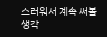스러워서 계속 써볼생각